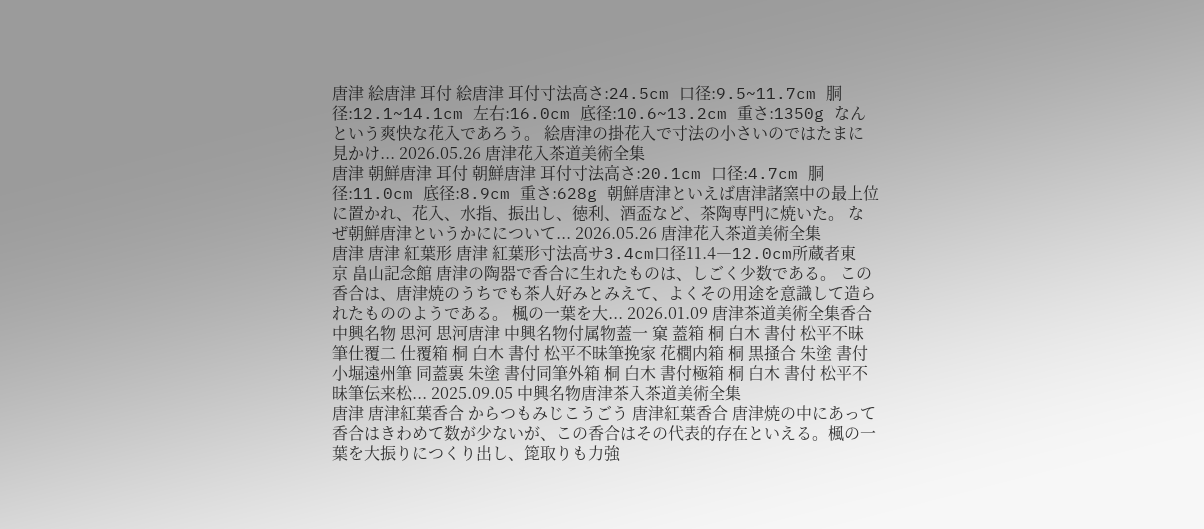唐津 絵唐津 耳付 絵唐津 耳付寸法高さ:24.5cm 口径:9.5~11.7cm 胴径:12.1~14.1cm 左右:16.0cm 底径:10.6~13.2cm 重さ:1350g なんという爽快な花入であろう。 絵唐津の掛花入で寸法の小さいのではたまに見かけ... 2026.05.26 唐津花入茶道美術全集
唐津 朝鮮唐津 耳付 朝鮮唐津 耳付寸法高さ:20.1cm 口径:4.7cm 胴径:11.0cm 底径:8.9cm 重さ:628g 朝鮮唐津といえば唐津諸窯中の最上位に置かれ、花入、水指、振出し、徳利、酒盃など、茶陶専門に焼いた。 なぜ朝鮮唐津というかにについて... 2026.05.26 唐津花入茶道美術全集
唐津 唐津 紅葉形 唐津 紅葉形寸法高サ3.4cm口径11.4―12.0cm所蔵者東京 畠山記念館 唐津の陶器で香合に生れたものは、しごく少数である。 この香合は、唐津焼のうちでも茶人好みとみえて、よくその用途を意識して造られたもののようである。 楓の一葉を大... 2026.01.09 唐津茶道美術全集香合
中興名物 思河 思河唐津 中興名物付属物蓋一 窠 蓋箱 桐 白木 書付 松平不昧筆仕覆二 仕覆箱 桐 白木 書付 松平不昧筆挽家 花櫚内箱 桐 黒掻合 朱塗 書付 小堀遠州筆 同蓋裏 朱塗 書付同筆外箱 桐 白木 書付極箱 桐 白木 書付 松平不昧筆伝来松... 2025.09.05 中興名物唐津茶入茶道美術全集
唐津 唐津紅葉香合 からつもみじこうごう 唐津紅葉香合 唐津焼の中にあって香合はきわめて数が少ないが、この香合はその代表的存在といえる。楓の一葉を大振りにつくり出し、箆取りも力強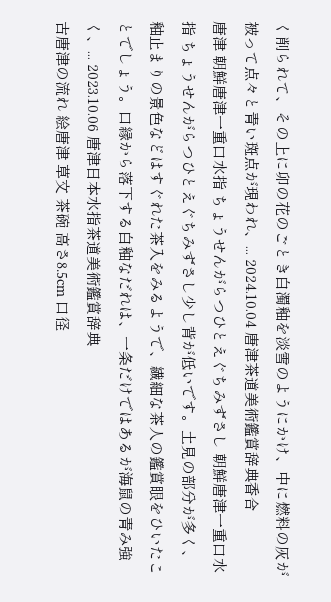く削られて、その上に卯の花のごとき白濁釉を淡雪のようにかけ、中に燃料の灰が被って点々と青い斑点が現われ、... 2024.10.04 唐津茶道美術鑑賞辞典香合
唐津 朝鮮唐津一重口水指 ちょうせんがらつひとえぐちみずさし 朝鮮唐津一重口水指 ちょうせんがらつひとえぐちみずさし少し背が低いです。土見の部分が多く、釉止まりの景色などはすぐれた茶入をみるようで、繊細な茶人の鑑賞眼をひいたことでしょう。口縁から落下する白釉なだれは、一条だけではあるが海鼠の青み強く、... 2023.10.06 唐津日本水指茶道美術鑑賞辞典
古唐津の流れ 絵唐津 草文 茶碗 高さ8.5cm 口径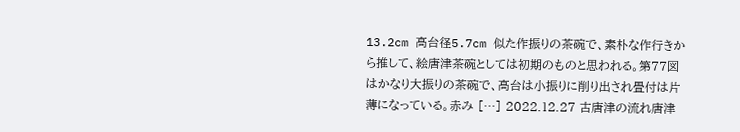13.2cm 高台径5.7cm 似た作振りの茶碗で、素朴な作行きから推して、絵唐津茶碗としては初期のものと思われる。第77図はかなり大振りの茶碗で、高台は小振りに削り出され畳付は片薄になっている。赤み […] 2022.12.27 古唐津の流れ唐津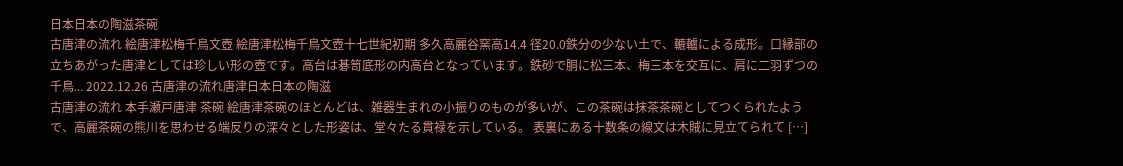日本日本の陶滋茶碗
古唐津の流れ 絵唐津松梅千鳥文壺 絵唐津松梅千鳥文壺十七世紀初期 多久高麗谷窯高14.4 径20.0鉄分の少ない土で、轆轤による成形。口縁部の立ちあがった唐津としては珍しい形の壺です。高台は碁笥底形の内高台となっています。鉄砂で胴に松三本、梅三本を交互に、肩に二羽ずつの千鳥... 2022.12.26 古唐津の流れ唐津日本日本の陶滋
古唐津の流れ 本手瀬戸唐津 茶碗 絵唐津茶碗のほとんどは、雑器生まれの小振りのものが多いが、この茶碗は抹茶茶碗としてつくられたようで、高麗茶碗の熊川を思わせる端反りの深々とした形姿は、堂々たる貫禄を示している。 表裏にある十数条の線文は木賊に見立てられて […]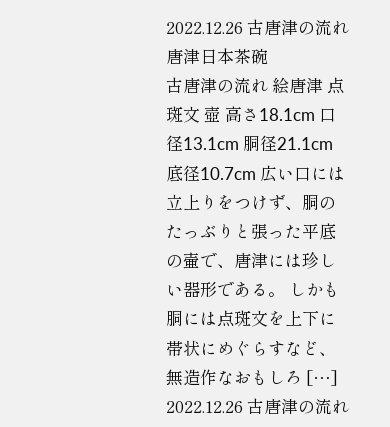2022.12.26 古唐津の流れ唐津日本茶碗
古唐津の流れ 絵唐津 点斑文 壺 高さ18.1cm 口径13.1cm 胴径21.1cm 底径10.7cm 広い口には立上りをつけず、胴のたっぶりと張った平底の壷で、唐津には珍しい器形である。 しかも胴には点斑文を上下に帯状にめぐらすなど、無造作なおもしろ […] 2022.12.26 古唐津の流れ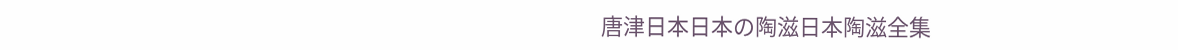唐津日本日本の陶滋日本陶滋全集